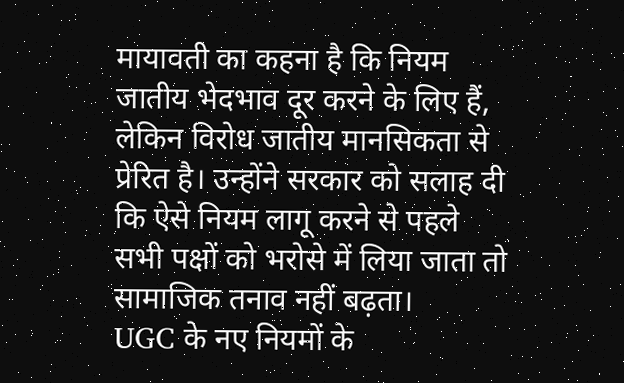मायावती का कहना है कि नियम जातीय भेदभाव दूर करने के लिए हैं, लेकिन विरोध जातीय मानसिकता से प्रेरित है। उन्होंने सरकार को सलाह दी कि ऐसे नियम लागू करने से पहले सभी पक्षों को भरोसे में लिया जाता तो सामाजिक तनाव नहीं बढ़ता।
UGC के नए नियमों के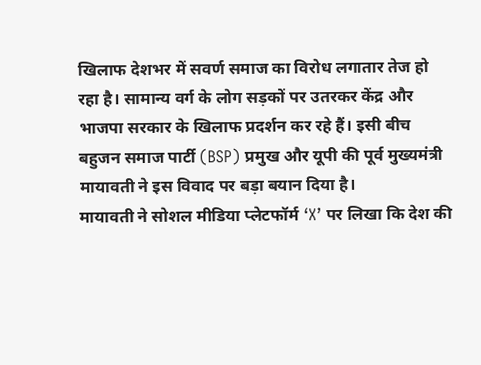खिलाफ देशभर में सवर्ण समाज का विरोध लगातार तेज हो रहा है। सामान्य वर्ग के लोग सड़कों पर उतरकर केंद्र और भाजपा सरकार के खिलाफ प्रदर्शन कर रहे हैं। इसी बीच बहुजन समाज पार्टी (BSP) प्रमुख और यूपी की पूर्व मुख्यमंत्री मायावती ने इस विवाद पर बड़ा बयान दिया है।
मायावती ने सोशल मीडिया प्लेटफॉर्म ‘X’ पर लिखा कि देश की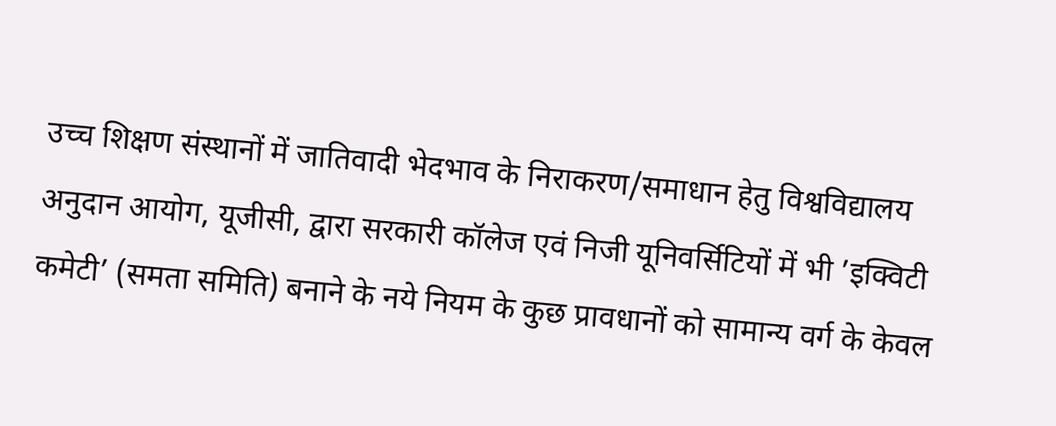उच्च शिक्षण संस्थानों में जातिवादी भेदभाव के निराकरण/समाधान हेतु विश्वविद्यालय अनुदान आयोग, यूजीसी, द्वारा सरकारी कॉलेज एवं निजी यूनिवर्सिटियों में भी ’इक्विटी कमेटी’ (समता समिति) बनाने के नये नियम के कुछ प्रावधानों को सामान्य वर्ग के केवल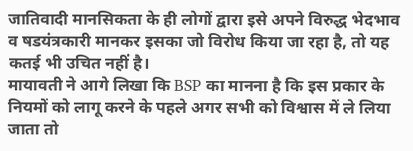जातिवादी मानसिकता के ही लोगों द्वारा इसे अपने विरुद्ध भेदभाव व षडयंत्रकारी मानकर इसका जो विरोध किया जा रहा है, तो यह कतई भी उचित नहीं है।
मायावती ने आगे लिखा कि BSP का मानना है कि इस प्रकार के नियमों को लागू करने के पहले अगर सभी को विश्वास में ले लिया जाता तो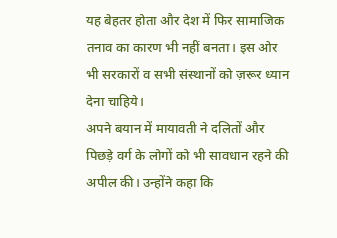यह बेहतर होता और देश में फिर सामाजिक तनाव का कारण भी नहीं बनता। इस ओर भी सरकारों व सभी संस्थानों को ज़रूर ध्यान देना चाहिये।
अपने बयान में मायावती ने दलितों और पिछड़े वर्ग के लोगों को भी सावधान रहने की अपील की। उन्होंने कहा कि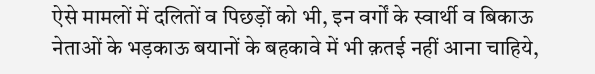ऐसे मामलों में दलितों व पिछड़ों को भी, इन वर्गों के स्वार्थी व बिकाऊ नेताओं के भड़काऊ बयानों के बहकावे में भी क़तई नहीं आना चाहिये,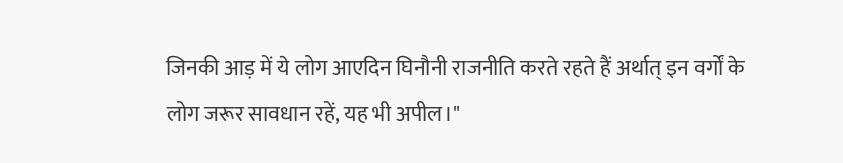जिनकी आड़ में ये लोग आएदिन घिनौनी राजनीति करते रहते हैं अर्थात् इन वर्गों के लोग जरूर सावधान रहें, यह भी अपील।"